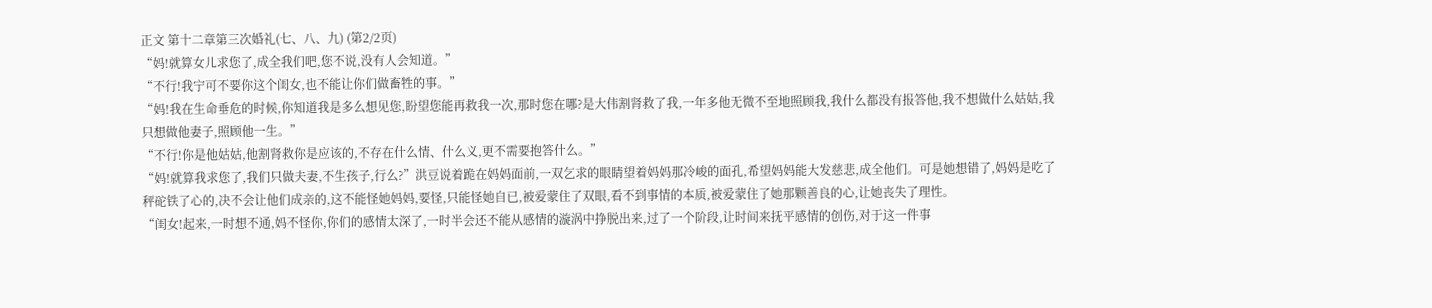正文 第十二章第三次婚礼(七、八、九) (第2/2页)
“妈!就算女儿求您了,成全我们吧,您不说,没有人会知道。”
“不行!我宁可不要你这个闺女,也不能让你们做畜牲的事。”
“妈!我在生命垂危的时候,你知道我是多么想见您,盼望您能再救我一次,那时您在哪?是大伟割肾救了我,一年多他无微不至地照顾我,我什么都没有报答他,我不想做什么姑姑,我只想做他妻子,照顾他一生。”
“不行!你是他姑姑,他割肾救你是应该的,不存在什么情、什么义,更不需要抱答什么。”
“妈!就算我求您了,我们只做夫妻,不生孩子,行么?”洪豆说着跪在妈妈面前,一双乞求的眼睛望着妈妈那冷峻的面孔,希望妈妈能大发慈悲,成全他们。可是她想错了,妈妈是吃了秤砣铁了心的,决不会让他们成亲的,这不能怪她妈妈,要怪,只能怪她自已,被爱蒙住了双眼,看不到事情的本质,被爱蒙住了她那颗善良的心,让她丧失了理性。
“闺女!起来,一时想不通,妈不怪你,你们的感情太深了,一时半会还不能从感情的漩涡中挣脱出来,过了一个阶段,让时间来抚平感情的创伤,对于这一件事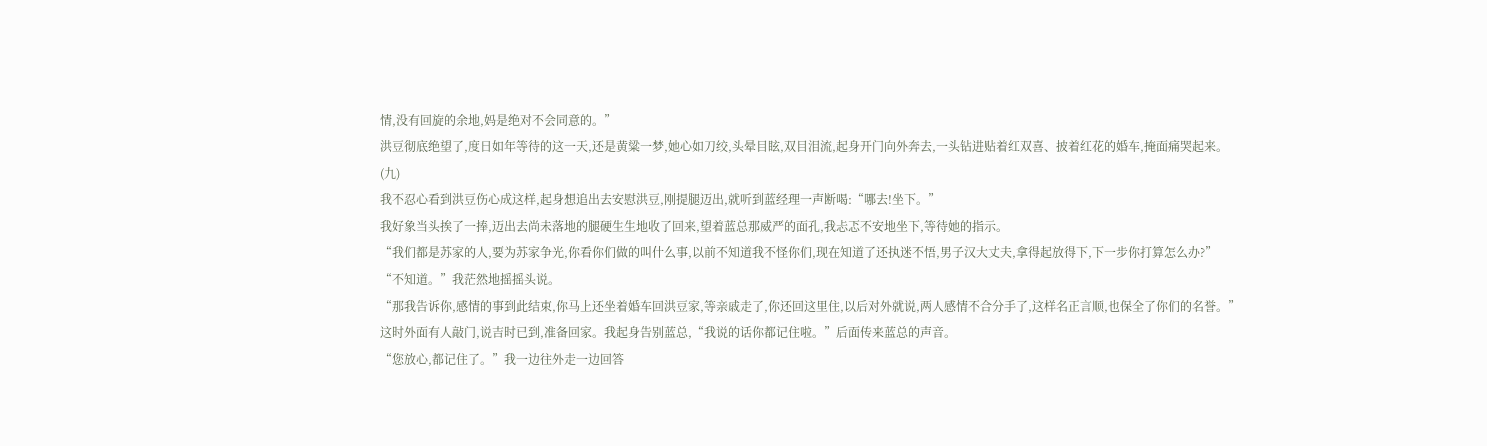情,没有回旋的余地,妈是绝对不会同意的。”
洪豆彻底绝望了,度日如年等待的这一天,还是黄粱一梦,她心如刀绞,头晕目眩,双目泪流,起身开门向外奔去,一头钻进贴着红双喜、披着红花的婚车,掩面痛哭起来。
(九)
我不忍心看到洪豆伤心成这样,起身想追出去安慰洪豆,刚提腿迈出,就听到蓝经理一声断喝:“哪去!坐下。”
我好象当头挨了一捧,迈出去尚未落地的腿硬生生地收了回来,望着蓝总那威严的面孔,我忐忑不安地坐下,等待她的指示。
“我们都是苏家的人,要为苏家争光,你看你们做的叫什么事,以前不知道我不怪你们,现在知道了还执迷不悟,男子汉大丈夫,拿得起放得下,下一步你打算怎么办?”
“不知道。”我茫然地摇摇头说。
“那我告诉你,感情的事到此结束,你马上还坐着婚车回洪豆家,等亲戚走了,你还回这里住,以后对外就说,两人感情不合分手了,这样名正言顺,也保全了你们的名誉。”
这时外面有人敲门,说吉时已到,准备回家。我起身告别蓝总,“我说的话你都记住啦。”后面传来蓝总的声音。
“您放心,都记住了。”我一边往外走一边回答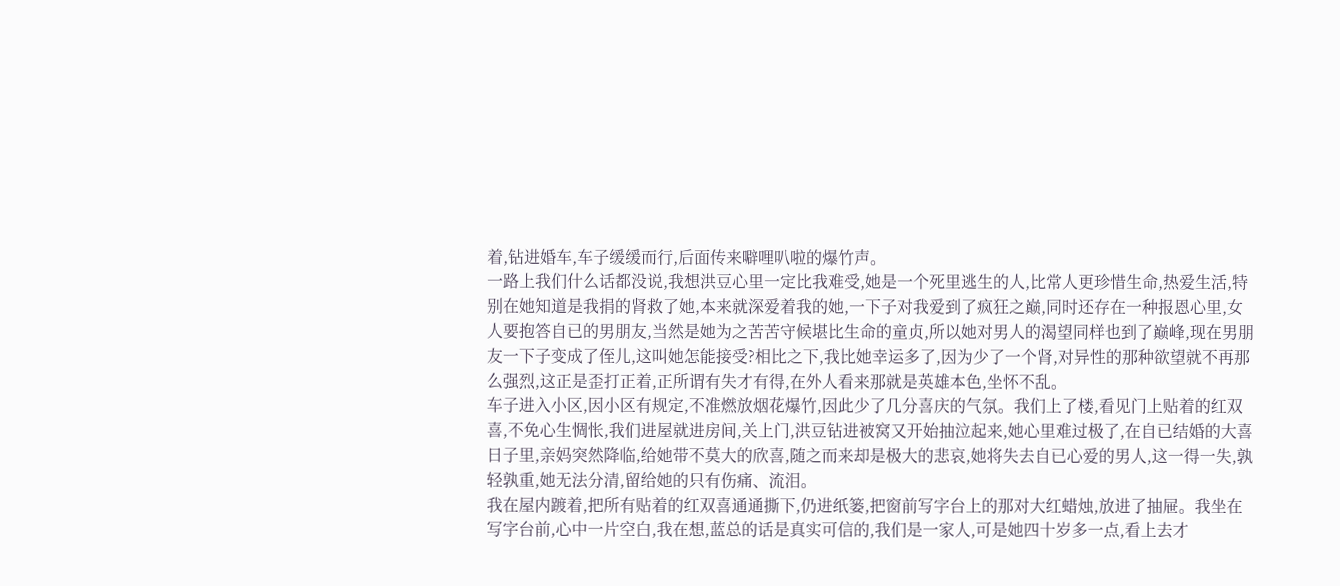着,钻进婚车,车子缓缓而行,后面传来噼哩叭啦的爆竹声。
一路上我们什么话都没说,我想洪豆心里一定比我难受,她是一个死里逃生的人,比常人更珍惜生命,热爱生活,特别在她知道是我捐的肾救了她,本来就深爱着我的她,一下子对我爱到了疯狂之巅,同时还存在一种报恩心里,女人要抱答自已的男朋友,当然是她为之苦苦守候堪比生命的童贞,所以她对男人的渴望同样也到了巅峰,现在男朋友一下子变成了侄儿,这叫她怎能接受?相比之下,我比她幸运多了,因为少了一个肾,对异性的那种欲望就不再那么强烈,这正是歪打正着,正所谓有失才有得,在外人看来那就是英雄本色,坐怀不乱。
车子进入小区,因小区有规定,不准燃放烟花爆竹,因此少了几分喜庆的气氛。我们上了楼,看见门上贴着的红双喜,不免心生惆怅,我们进屋就进房间,关上门,洪豆钻进被窝又开始抽泣起来,她心里难过极了,在自已结婚的大喜日子里,亲妈突然降临,给她带不莫大的欣喜,随之而来却是极大的悲哀,她将失去自已心爱的男人,这一得一失,孰轻孰重,她无法分清,留给她的只有伤痛、流泪。
我在屋内踱着,把所有贴着的红双喜通通撕下,仍进纸篓,把窗前写字台上的那对大红蜡烛,放进了抽屉。我坐在写字台前,心中一片空白,我在想,蓝总的话是真实可信的,我们是一家人,可是她四十岁多一点,看上去才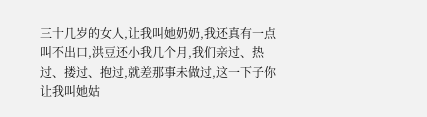三十几岁的女人,让我叫她奶奶,我还真有一点叫不出口,洪豆还小我几个月,我们亲过、热过、搂过、抱过,就差那事未做过,这一下子你让我叫她姑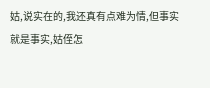姑,说实在的,我还真有点难为情,但事实就是事实,姑侄怎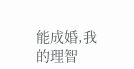能成婚,我的理智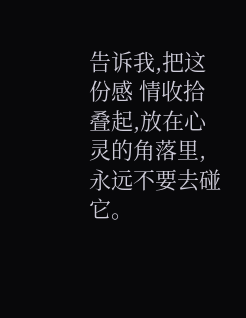告诉我,把这份感 情收拾叠起,放在心灵的角落里,永远不要去碰它。